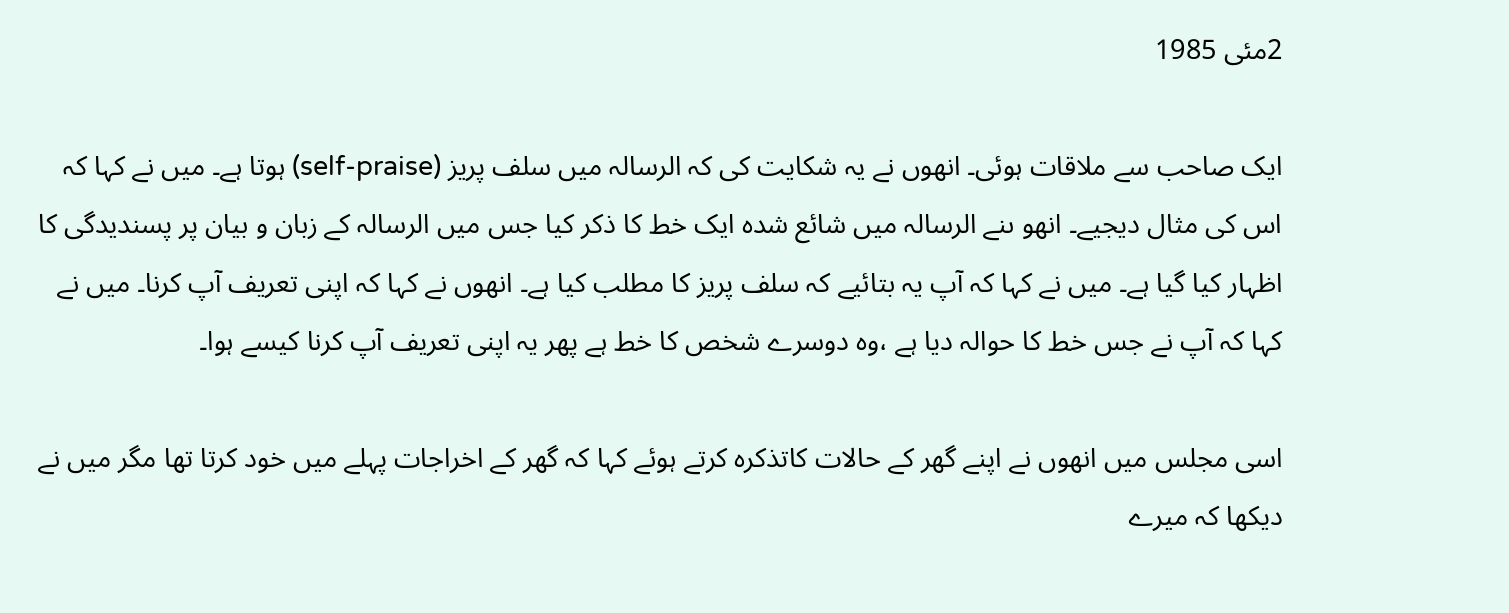2مئی 1985

ایک صاحب سے ملاقات ہوئی۔ انھوں نے یہ شکایت کی کہ الرسالہ میں سلف پریز (self-praise) ہوتا ہے۔ میں نے کہا کہ اس کی مثال دیجیے۔ انھو ںنے الرسالہ میں شائع شدہ ایک خط کا ذکر کیا جس میں الرسالہ کے زبان و بیان پر پسندیدگی کا اظہار کیا گیا ہے۔ میں نے کہا کہ آپ یہ بتائیے کہ سلف پریز کا مطلب کیا ہے۔ انھوں نے کہا کہ اپنی تعریف آپ کرنا۔ میں نے کہا کہ آپ نے جس خط کا حوالہ دیا ہے ،وہ دوسرے شخص کا خط ہے پھر یہ اپنی تعریف آپ کرنا کیسے ہوا۔

اسی مجلس میں انھوں نے اپنے گھر کے حالات کاتذکرہ کرتے ہوئے کہا کہ گھر کے اخراجات پہلے میں خود کرتا تھا مگر میں نے دیکھا کہ میرے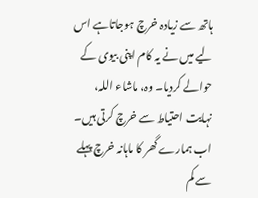ہاتھ سے زیادہ خرچ ہوجاتاہے اس لیے میں نے یہ کام اپنی بیوی کے حوالے کردیا۔ وہ، ماشاء اللہ، نہایت احتیاط سے خرچ کرتی ہیں۔ اب ہمارے گھر کا ماہانہ خرچ پہلے سے کم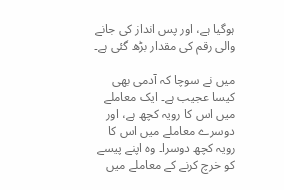ہوگیا ہے، اور پس انداز کی جانے والی رقم کی مقدار بڑھ گئی ہے۔

میں نے سوچا کہ آدمی بھی کیسا عجیب ہے۔ ایک معاملے میں اس کا رویہ کچھ ہے، اور دوسرے معاملے میں اس کا رویہ کچھ دوسرا۔ وہ اپنے پیسے کو خرچ کرنے کے معاملے میں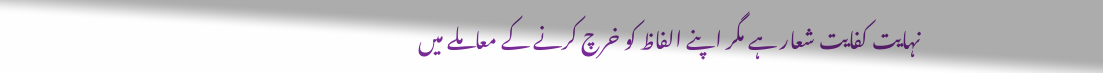نہایت کفایت شعار ہے مگر اپنے الفاظ کو خرچ کرنے کے معاملے میں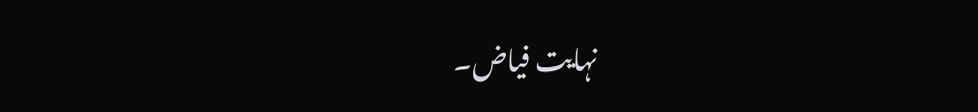نہایت فیاض۔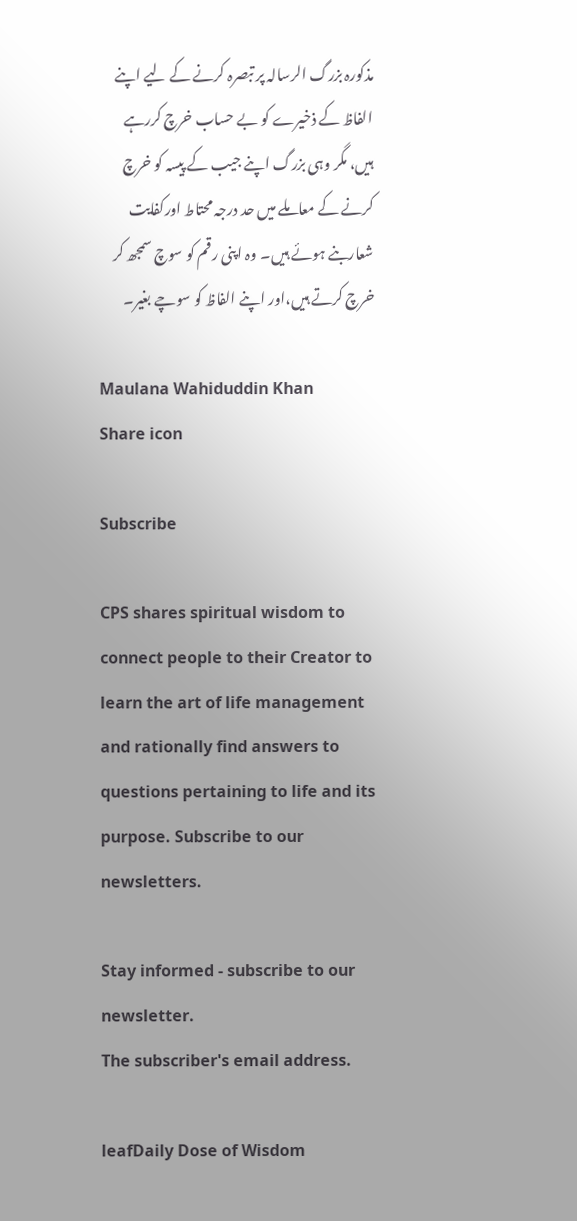مذکورہ بزرگ الرسالہ پر تبصرہ کرنے کے لیے اپنے الفاظ کے ذخیرے کو بے حساب خرچ کررہے ہیں، مگر وہی بزرگ اپنے جیب کے پیسہ کو خرچ کرنے کے معاملے میں حد درجہ محتاط اورکفایت شعاربنے ہوئے ہیں۔ وہ اپنی رقم کو سوچ سمجھ کر خرچ کرتے ہیں،اور اپنے الفاظ کو سوچے بغیر۔

Maulana Wahiduddin Khan
Share icon

Subscribe

CPS shares spiritual wisdom to connect people to their Creator to learn the art of life management and rationally find answers to questions pertaining to life and its purpose. Subscribe to our newsletters.

Stay informed - subscribe to our newsletter.
The subscriber's email address.

leafDaily Dose of Wisdom